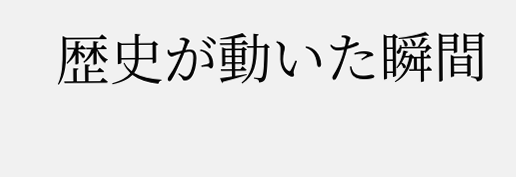歴史が動いた瞬間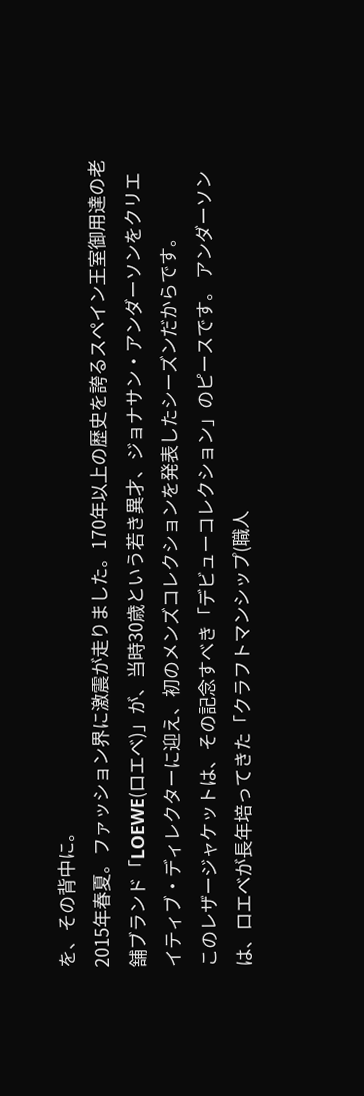を、その背中に。
2015年春夏。ファッション界に激震が走りました。170年以上の歴史を誇るスペイン王室御用達の老舗ブランド「LOEWE(ロエベ)」が、当時30歳という若き異才、ジョナサン・アンダーソンをクリエイティブ・ディレクターに迎え、初のメンズコレクションを発表したシーズンだからです。
このレザージャケットは、その記念すべき「デビューコレクション」のピースです。 アンダーソンは、ロエベが長年培ってきた「クラフトマンシップ(職人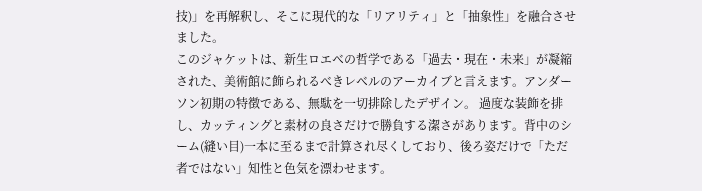技)」を再解釈し、そこに現代的な「リアリティ」と「抽象性」を融合させました。
このジャケットは、新生ロエベの哲学である「過去・現在・未来」が凝縮された、美術館に飾られるべきレベルのアーカイブと言えます。アンダーソン初期の特徴である、無駄を一切排除したデザイン。 過度な装飾を排し、カッティングと素材の良さだけで勝負する潔さがあります。背中のシーム(縫い目)一本に至るまで計算され尽くしており、後ろ姿だけで「ただ者ではない」知性と色気を漂わせます。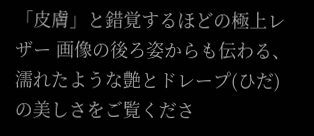「皮膚」と錯覚するほどの極上レザー 画像の後ろ姿からも伝わる、濡れたような艶とドレープ(ひだ)の美しさをご覧くださ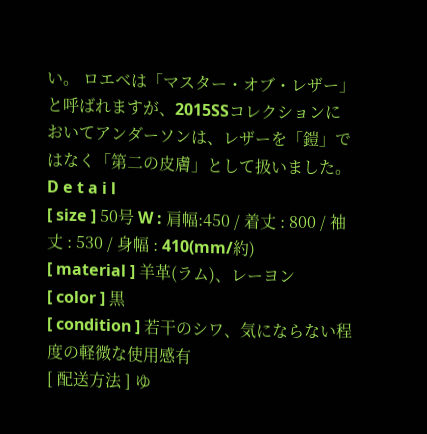い。 ロエベは「マスター・オブ・レザー」と呼ばれますが、2015SSコレクションにおいてアンダーソンは、レザーを「鎧」ではなく「第二の皮膚」として扱いました。
D e t a i l
[ size ] 50号 W : 肩幅:450 / 着丈 : 800 / 袖丈 : 530 / 身幅 : 410(mm/約)
[ material ] 羊革(ラム)、レーヨン
[ color ] 黒
[ condition ] 若干のシワ、気にならない程度の軽微な使用感有
[ 配送方法 ] ゆ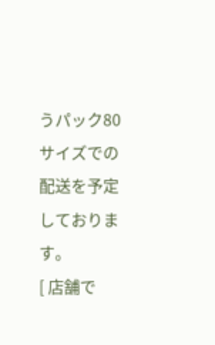うパック80サイズでの配送を予定しております。
[ 店舗で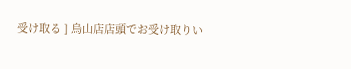受け取る ] 烏山店店頭でお受け取りい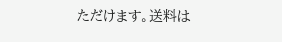ただけます。送料は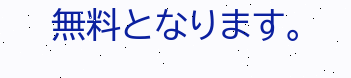無料となります。